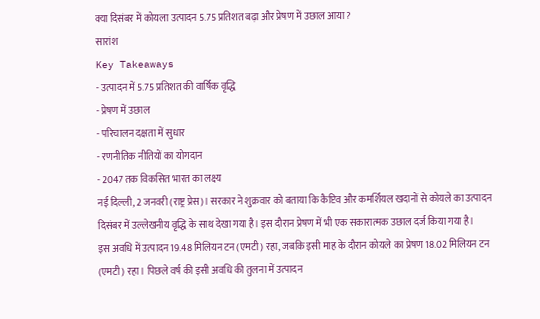क्या दिसंबर में कोयला उत्पादन 5.75 प्रतिशत बढ़ा और प्रेषण में उछाल आया?
सारांश
Key Takeaways
- उत्पादन में 5.75 प्रतिशत की वार्षिक वृद्धि
- प्रेषण में उछाल
- परिचालन दक्षता में सुधार
- रणनीतिक नीतियों का योगदान
- 2047 तक विकसित भारत का लक्ष्य
नई दिल्ली, 2 जनवरी (राष्ट्र प्रेस)। सरकार ने शुक्रवार को बताया कि कैप्टिव और कमर्शियल खदानों से कोयले का उत्पादन दिसंबर में उल्लेखनीय वृद्धि के साथ देखा गया है। इस दौरान प्रेषण में भी एक सकारात्मक उछाल दर्ज किया गया है।
इस अवधि में उत्पादन 19.48 मिलियन टन (एमटी) रहा, जबकि इसी माह के दौरान कोयले का प्रेषण 18.02 मिलियन टन (एमटी) रहा। पिछले वर्ष की इसी अवधि की तुलना में उत्पादन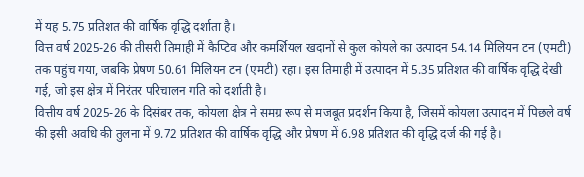में यह 5.75 प्रतिशत की वार्षिक वृद्धि दर्शाता है।
वित्त वर्ष 2025-26 की तीसरी तिमाही में कैप्टिव और कमर्शियल खदानों से कुल कोयले का उत्पादन 54.14 मिलियन टन (एमटी) तक पहुंच गया, जबकि प्रेषण 50.61 मिलियन टन (एमटी) रहा। इस तिमाही में उत्पादन में 5.35 प्रतिशत की वार्षिक वृद्धि देखी गई, जो इस क्षेत्र में निरंतर परिचालन गति को दर्शाती है।
वित्तीय वर्ष 2025-26 के दिसंबर तक, कोयला क्षेत्र ने समग्र रूप से मजबूत प्रदर्शन किया है, जिसमें कोयला उत्पादन में पिछले वर्ष की इसी अवधि की तुलना में 9.72 प्रतिशत की वार्षिक वृद्धि और प्रेषण में 6.98 प्रतिशत की वृद्धि दर्ज की गई है।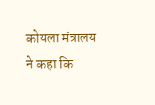कोयला मंत्रालय ने कहा कि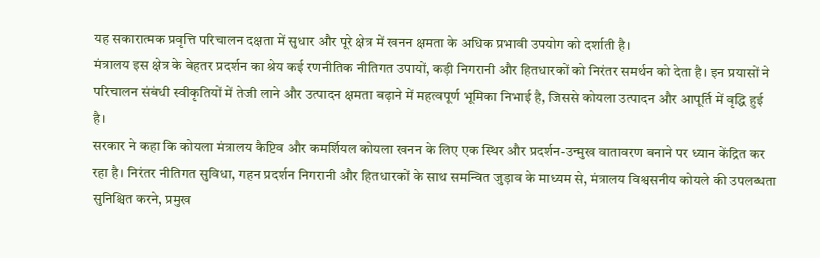यह सकारात्मक प्रवृत्ति परिचालन दक्षता में सुधार और पूरे क्षेत्र में खनन क्षमता के अधिक प्रभावी उपयोग को दर्शाती है।
मंत्रालय इस क्षेत्र के बेहतर प्रदर्शन का श्रेय कई रणनीतिक नीतिगत उपायों, कड़ी निगरानी और हितधारकों को निरंतर समर्थन को देता है। इन प्रयासों ने परिचालन संबंधी स्वीकृतियों में तेजी लाने और उत्पादन क्षमता बढ़ाने में महत्वपूर्ण भूमिका निभाई है, जिससे कोयला उत्पादन और आपूर्ति में वृद्धि हुई है।
सरकार ने कहा कि कोयला मंत्रालय कैप्टिव और कमर्शियल कोयला खनन के लिए एक स्थिर और प्रदर्शन-उन्मुख वातावरण बनाने पर ध्यान केंद्रित कर रहा है। निरंतर नीतिगत सुविधा, गहन प्रदर्शन निगरानी और हितधारकों के साथ समन्वित जुड़ाव के माध्यम से, मंत्रालय विश्वसनीय कोयले की उपलब्धता सुनिश्चित करने, प्रमुख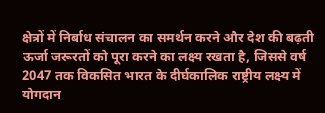क्षेत्रों में निर्बाध संचालन का समर्थन करने और देश की बढ़ती ऊर्जा जरूरतों को पूरा करने का लक्ष्य रखता है, जिससे वर्ष 2047 तक विकसित भारत के दीर्घकालिक राष्ट्रीय लक्ष्य में योगदान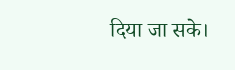दिया जा सके।